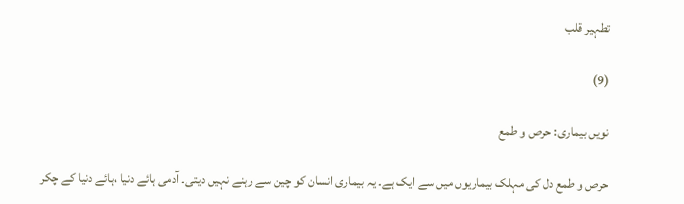تطہیر قلب

(9)

نویں بیماری: حرص و طمع

حرص و طمع دل کی مہلک بیماریوں میں سے ایک ہے۔ یہ بیماری انسان کو چین سے رہنے نہیں دیتی۔ آدمی ہائے دنیا ،ہائے دنیا کے چکر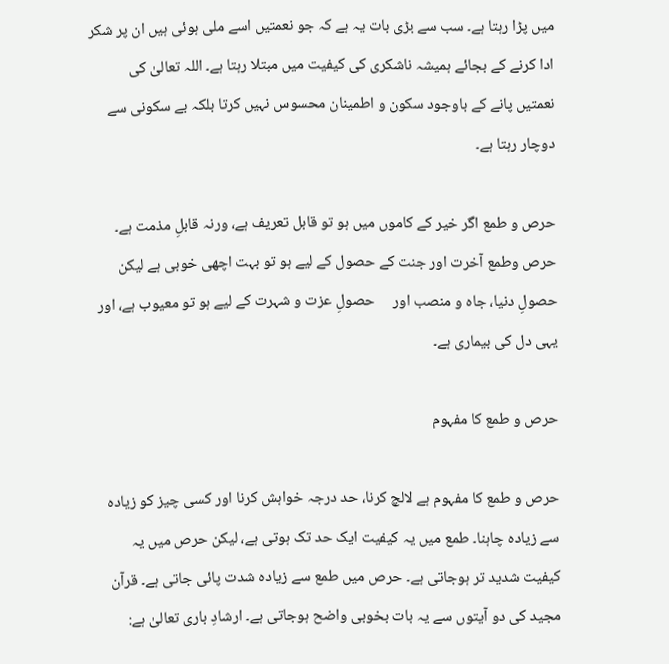میں پڑا رہتا ہے۔ سب سے بڑی بات یہ ہے کہ جو نعمتیں اسے ملی ہوئی ہیں ان پر شکر ادا کرنے کے بجائے ہمیشہ ناشکری کی کیفیت میں مبتلا رہتا ہے۔ اللہ تعالیٰ کی نعمتیں پانے کے باوجود سکون و اطمینان محسوس نہیں کرتا بلکہ بے سکونی سے دوچار رہتا ہے۔

حرص و طمع اگر خیر کے کاموں میں ہو تو قابل تعریف ہے، ورنہ قابلِ مذمت ہے۔ حرص وطمع آخرت اور جنت کے حصول کے لیے ہو تو بہت اچھی خوبی ہے لیکن حصولِ دنیا، جاہ و منصب اور     حصولِ عزت و شہرت کے لیے ہو تو معیوب ہے، اور یہی دل کی بیماری ہے۔

حرص و طمع کا مفہوم

حرص و طمع کا مفہوم ہے لالچ کرنا، حد درجہ خواہش کرنا اور کسی چیز کو زیادہ سے زیادہ چاہنا۔ طمع میں یہ کیفیت ایک حد تک ہوتی ہے، لیکن حرص میں یہ کیفیت شدید تر ہوجاتی ہے۔ حرص میں طمع سے زیادہ شدت پائی جاتی ہے۔ قرآن مجید کی دو آیتوں سے یہ بات بخوبی واضح ہوجاتی ہے۔ ارشادِ باری تعالیٰ ہے: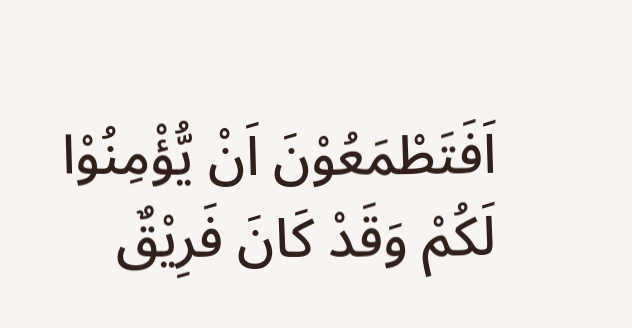اَفَتَطْمَعُوْنَ اَنْ یُّؤْمِنُوْا لَكُمْ وَقَدْ كَانَ فَرِیْقٌ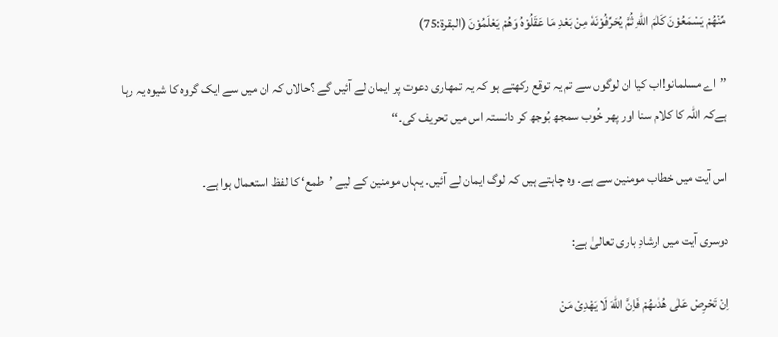مِّنْهُمْ یَسْمَعُوْنَ كَلٰمَ اللّٰهِ ثُمَّ یُحَرِّفُوْنَهٗ مِنْ بَعْدِ مَا عَقَلُوْهُ وَهُمْ یَعْلَمُوْنَ (البقرۃ:75)

’’اے مسلمانو!اب کیا ان لوگوں سے تم یہ توقع رکھتے ہو کہ یہ تمھاری دعوت پر ایمان لے آئیں گے ؟حالاں کہ ان میں سے ایک گروہ کا شیوہ یہ رہا ہےکہ اللہ کا کلام سنا اور پھر خُوب سمجھ بُوجھ کر دانستہ اس میں تحریف کی۔‘‘

اس آیت میں خطاب مومنین سے ہے۔ وہ چاہتے ہیں کہ لوگ ایمان لے آئیں۔ یہاں مومنین کے لیے ’طمع‘ کا لفظ استعمال ہوا ہے۔

دوسری آیت میں ارشادِ باری تعالیٰ ہے:

اِنْ تَحْرِصْ عَلٰی هُدٰىهُمْ فَاِنَّ اللّٰهَ لَا یَهْدِیْ مَنْ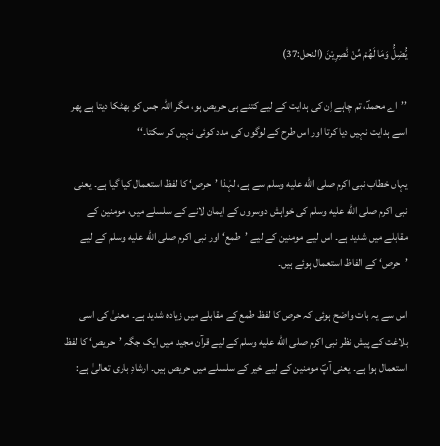یُّضِلُّ وَمَا لَهُمْ مِّنْ نّٰصِرِیْنَ (النحل:37)

’’اے محمدؐ، تم چاہے اِن کی ہدایت کے لیے کتنے ہی حریص ہو، مگر اللہ جس کو بھٹکا دیتا ہے پھر اسے ہدایت نہیں دیا کرتا اور اس طرح کے لوگوں کی مدد کوئی نہیں کر سکتا۔‘‘

یہاں خطاب نبی اکرم صلى الله عليه وسلم سے ہے، لہٰذا ’حرص‘ کا لفظ استعمال کیا گیا ہے۔ یعنی نبی اکرم صلى الله عليه وسلم کی خواہش دوسروں کے ایمان لانے کے سلسلے میں، مومنین کے مقابلے میں شدید ہے۔ اس لیے مومنین کے لیے ’طمع‘ اور نبی اکرم صلى الله عليه وسلم کے لیے ’حرص‘ کے الفاظ استعمال ہوئے ہیں۔

اس سے یہ بات واضح ہوئی کہ حرص کا لفظ طمع کے مقابلے میں زیادہ شدید ہے۔ معنیٰ کی اسی بلاغت کے پیش نظر نبی اکرم صلى الله عليه وسلم کے لیے قرآن مجید میں ایک جگہ ’حریص‘ کا لفظ استعمال ہوا ہے۔ یعنی آپؐ مومنین کے لیے خیر کے سلسلے میں حریص ہیں۔ ارشادِ باری تعالیٰ ہے: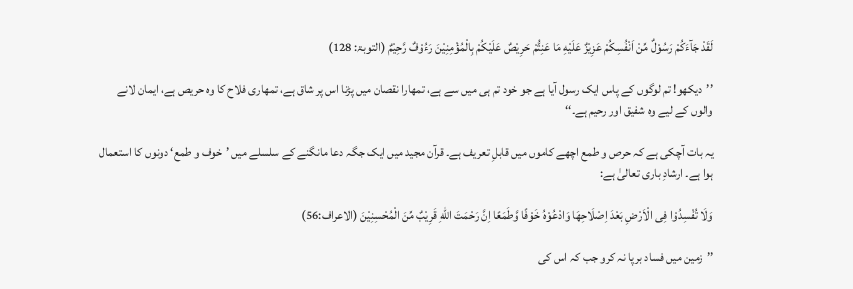لَقَدْ جَآءَكُمْ رَسُوْلٌ مِّنْ اَنْفُسِكُمْ عَزِیْزٌ عَلَیْهِ مَا عَنِتُّمْ حَرِیْصٌ عَلَیْكُمْ بِالْمُؤْمِنِیْنَ رَءُوْفٌ رَّحِیْمٌ (التوبۃ: 128)

’’دیکھو! تم لوگوں کے پاس ایک رسول آیا ہے جو خود تم ہی میں سے ہے، تمھارا نقصان میں پڑنا اس پر شاق ہے، تمھاری فلاح کا وہ حریص ہے، ایمان لانے والوں کے لیے وہ شفیق اور رحیم ہے۔‘‘

یہ بات آچکی ہے کہ حرص و طمع اچھے کاموں میں قابلِ تعریف ہے۔ قرآن مجید میں ایک جگہ دعا مانگنے کے سلسلے میں ’خوف و طمع‘ دونوں کا استعمال ہوا ہے۔ ارشادِ باری تعالیٰ ہے:

وَلَا تُفْسِدُوْا فِی الْاَرْضِ بَعْدَ اِصْلَاحِهَا وَادْعُوْهُ خَوْفًا وَّطَمَعًا اِنَّ رَحْمَتَ اللّٰهِ قَرِیْبٌ مِّنَ الْمُحْسِنِیْنَ (الاعراف:56)

’’زمین میں فساد برپا نہ کرو جب کہ اس کی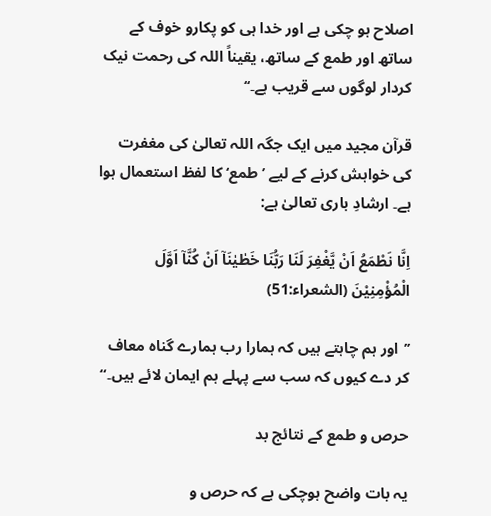اصلاح ہو چکی ہے اور خدا ہی کو پکارو خوف کے ساتھ اور طمع کے ساتھ، یقیناً اللہ کی رحمت نیک کردار لوگوں سے قریب ہے۔‘‘

قرآن مجید میں ایک جگہ اللہ تعالیٰ کی مغفرت کی خواہش کرنے کے لیے ’طمع‘ کا لفظ استعمال ہوا ہے۔ ارشادِ باری تعالیٰ ہے:

اِنَّا نَطْمَعُ اَنْ یَّغْفِرَ لَنَا رَبُّنَا خَطٰیٰنَاۤ اَنْ كُنَّاۤ اَوَّلَ الْمُؤْمِنِیْنَ (الشعراء:51)

’’اور ہم چاہتے ہیں کہ ہمارا رب ہمارے گناہ معاف کر دے کیوں کہ سب سے پہلے ہم ایمان لائے ہیں۔“

حرص و طمع کے نتائج بد

یہ بات واضح ہوچکی ہے کہ حرص و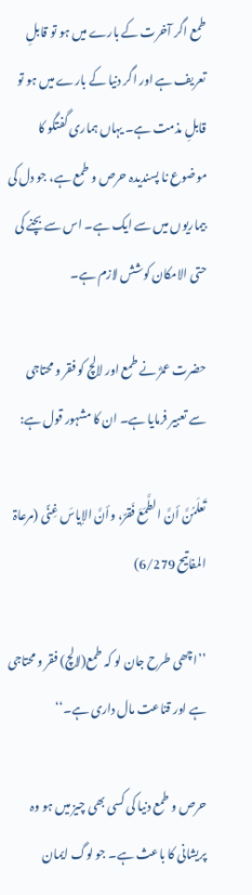طمع اگر آخرت کے بارے میں ہو تو قابلِ تعریف ہے اور اگر دنیا کے بارے میں ہو تو قابلِ مذمت ہے۔ یہاں ہماری گفتگو کا موضوع نا پسندیدہ حرص و طمع ہے، جو دل کی بیماریوں میں سے ایک ہے۔ اس سے بچنے کی حتی الامکان کوشش لازم ہے۔

حضرت عمرؓ نے طمع اور لالچ کو فقر و محتاجی سے تعبیر فرمایا ہے۔ ان کا مشہور قول ہے:

تَعلَمُنَّ أنَّ الطَّمَعَ فَقرٌ، وأنَّ الإیاسَ غِنًى (مرعاۃ المفاتیح 6/279)

’’اچھی طرح جان لو کہ طمع(لالچ) فقر و محتاجی ہے اور قناعت مال داری ہے۔‘‘

حرص و طمع دنیا کی کسی بھی چیز میں ہو وہ پریشانی کا باعث ہے۔ جو لوگ ایمان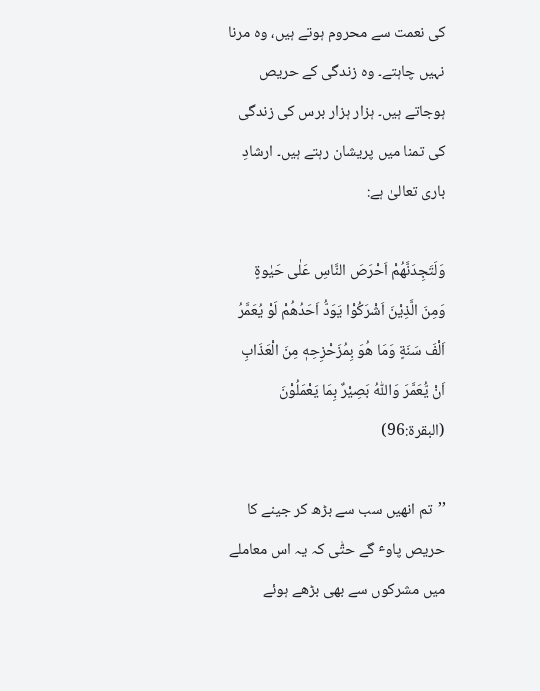کی نعمت سے محروم ہوتے ہیں، وہ مرنا نہیں چاہتے۔ وہ زندگی کے حریص ہوجاتے ہیں۔ ہزار ہزار برس کی زندگی کی تمنا میں پریشان رہتے ہیں۔ ارشادِ باری تعالیٰ ہے:

وَلَتَجِدَنَّهُمْ اَحْرَصَ النَّاسِ عَلٰی حَیٰوةٍ وَمِنَ الَّذِیْنَ اَشْرَكُوْا یَوَدُّ اَحَدُهُمْ لَوْ یُعَمَّرُ اَلْفَ سَنَةٍ وَمَا هُوَ بِمُزَحْزِحِهٖ مِنَ الْعَذَابِ اَنْ یُّعَمَّرَ وَاللّٰهُ بَصِیْرٌ بِمَا یَعْمَلُوْنَ   (البقرۃ:96)

’’تم انھیں سب سے بڑھ کر جینے کا حریص پاوٴ گے حتّٰی کہ یہ اس معاملے میں مشرکوں سے بھی بڑھے ہوئے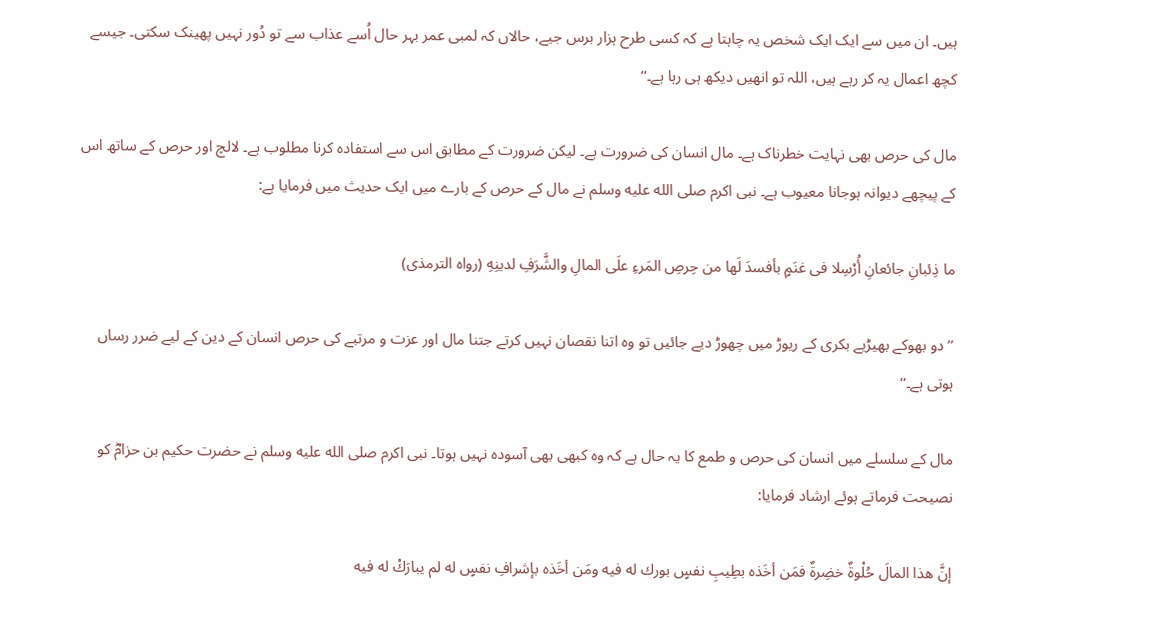ہیں۔ ان میں سے ایک ایک شخص یہ چاہتا ہے کہ کسی طرح ہزار برس جیے، حالاں کہ لمبی عمر بہر حال اُسے عذاب سے تو دُور نہیں پھینک سکتی۔ جیسے کچھ اعمال یہ کر رہے ہیں، اللہ تو انھیں دیکھ ہی رہا ہے۔‘‘

مال کی حرص بھی نہایت خطرناک ہے۔ مال انسان کی ضرورت ہے۔ لیکن ضرورت کے مطابق اس سے استفادہ کرنا مطلوب ہے۔ لالچ اور حرص کے ساتھ اس کے پیچھے دیوانہ ہوجانا معیوب ہے۔ نبی اکرم صلى الله عليه وسلم نے مال کے حرص کے بارے میں ایک حدیث میں فرمایا ہے:

ما ذِئبانِ جائعانِ أُرْسِلا فی غنَمٍ بأفسدَ لَها من حِرصِ المَرءِ علَى المالِ والشَّرَفِ لدینِهِ (رواہ الترمذی)

’’دو بھوکے بھیڑیے بکری کے ریوڑ میں چھوڑ دیے جائیں تو وہ اتنا نقصان نہیں کرتے جتنا مال اور عزت و مرتبے کی حرص انسان کے دین کے لیے ضرر رساں ہوتی ہے۔‘‘

مال کے سلسلے میں انسان کی حرص و طمع کا یہ حال ہے کہ وہ کبھی بھی آسودہ نہیں ہوتا۔ نبی اکرم صلى الله عليه وسلم نے حضرت حکیم بن حزامؓ کو نصیحت فرماتے ہوئے ارشاد فرمایا:

إنَّ هذا المالَ حُلْوةٌ خضِرةٌ فمَن أخَذه بطِیبِ نفسٍ بورك له فیه ومَن أخَذه بإشرافِ نفسٍ له لم یبارَكْ له فیه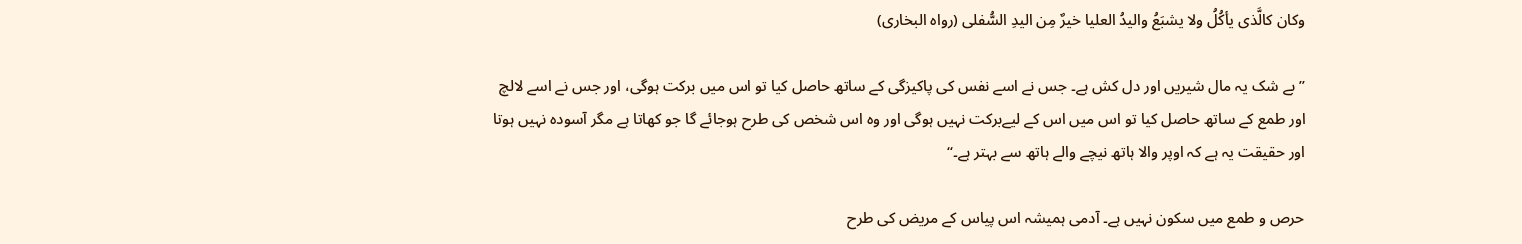وكان كالَّذی یأكُلُ ولا یشبَعُ والیدُ العلیا خیرٌ مِن الیدِ السُّفلى (رواہ البخاری)

’’بے شک یہ مال شیریں اور دل کش ہے۔ جس نے اسے نفس کی پاکیزگی کے ساتھ حاصل کیا تو اس میں برکت ہوگی، اور جس نے اسے لالچ اور طمع کے ساتھ حاصل کیا تو اس میں اس کے لیےبرکت نہیں ہوگی اور وہ اس شخص کی طرح ہوجائے گا جو کھاتا ہے مگر آسودہ نہیں ہوتا اور حقیقت یہ ہے کہ اوپر والا ہاتھ نیچے والے ہاتھ سے بہتر ہے۔‘‘

حرص و طمع میں سکون نہیں ہے۔ آدمی ہمیشہ اس پیاس کے مریض کی طرح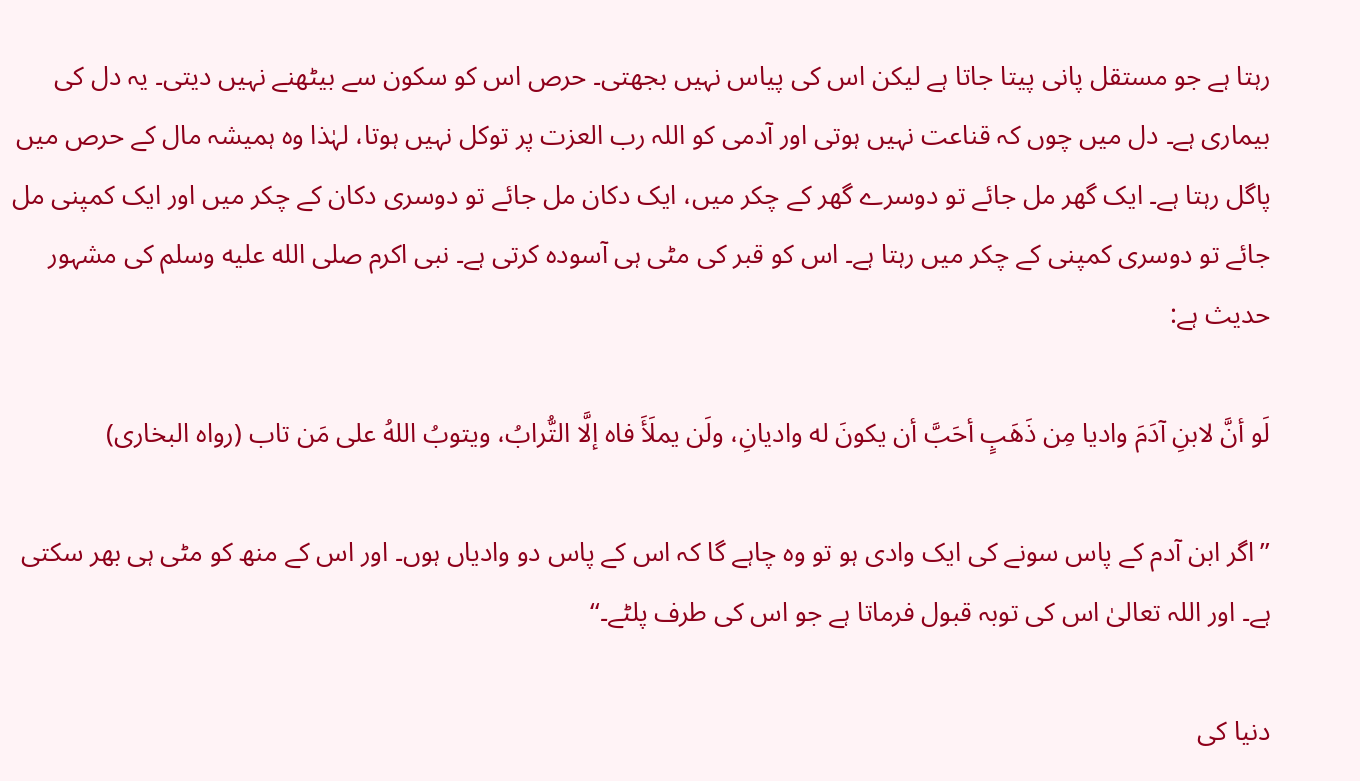رہتا ہے جو مستقل پانی پیتا جاتا ہے لیکن اس کی پیاس نہیں بجھتی۔ حرص اس کو سکون سے بیٹھنے نہیں دیتی۔ یہ دل کی بیماری ہے۔ دل میں چوں کہ قناعت نہیں ہوتی اور آدمی کو اللہ رب العزت پر توکل نہیں ہوتا، لہٰذا وہ ہمیشہ مال کے حرص میں پاگل رہتا ہے۔ ایک گھر مل جائے تو دوسرے گھر کے چکر میں، ایک دکان مل جائے تو دوسری دکان کے چکر میں اور ایک کمپنی مل جائے تو دوسری کمپنی کے چکر میں رہتا ہے۔ اس کو قبر کی مٹی ہی آسودہ کرتی ہے۔ نبی اکرم صلى الله عليه وسلم کی مشہور حدیث ہے:

لَو أنَّ لابنِ آدَمَ وادیا مِن ذَهَبٍ أحَبَّ أن یكونَ له وادیانِ، ولَن یملَأَ فاه إلَّا التُّرابُ، ویتوبُ اللهُ على مَن تاب (رواہ البخاری)

’’اگر ابن آدم کے پاس سونے کی ایک وادی ہو تو وہ چاہے گا کہ اس کے پاس دو وادیاں ہوں۔ اور اس کے منھ کو مٹی ہی بھر سکتی ہے۔ اور اللہ تعالیٰ اس کی توبہ قبول فرماتا ہے جو اس کی طرف پلٹے۔‘‘

دنیا کی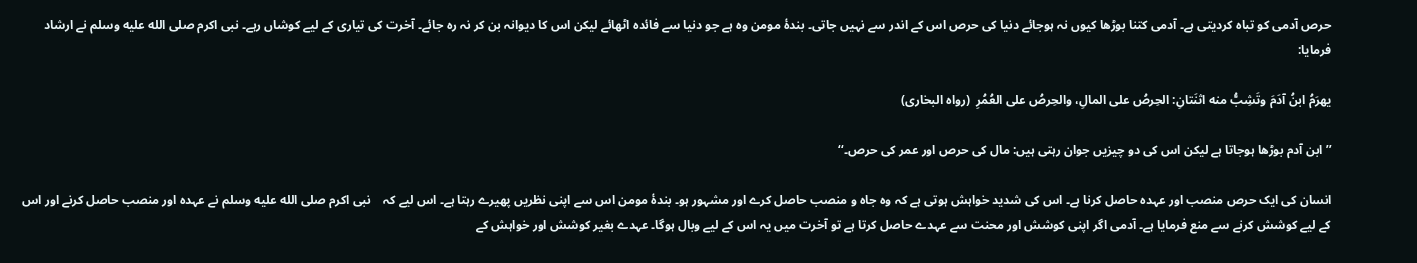حرص آدمی کو تباہ کردیتی ہے۔ آدمی کتنا بوڑھا کیوں نہ ہوجائے دنیا کی حرص اس کے اندر سے نہیں جاتی۔ بندۂ مومن وہ ہے جو دنیا سے فائدہ اٹھائے لیکن اس کا دیوانہ بن کر نہ رہ جائے۔ آخرت کی تیاری کے لیے کوشاں رہے۔ نبی اکرم صلى الله عليه وسلم نے ارشاد فرمایا:

یهرَمُ ابنُ آدَمَ وتَشِبُّ منه اثنَتانِ: الحِرصُ على المالِ، والحِرصُ على العُمُرِ  (رواہ البخاری)

’’ابن آدم بوڑھا ہوجاتا ہے لیکن اس کی دو چیزیں جوان رہتی ہیں: مال کی حرص اور عمر کی حرص۔‘‘

انسان کی ایک حرص منصب اور عہدہ حاصل کرنا ہے۔ اس کی شدید خواہش ہوتی ہے کہ وہ جاہ و منصب حاصل کرے اور مشہور ہو۔ بندۂ مومن اس سے اپنی نظریں پھیرے رہتا ہے۔ اس لیے کہ    نبی اکرم صلى الله عليه وسلم نے عہدہ اور منصب حاصل کرنے اور اس کے لیے کوشش کرنے سے منع فرمایا ہے۔ آدمی اگر اپنی کوشش اور محنت سے عہدے حاصل کرتا ہے تو آخرت میں یہ اس کے لیے وبال ہوگا۔ عہدے بغیر کوشش اور خواہش کے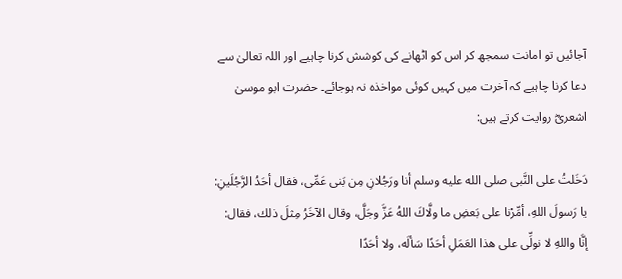آجائیں تو امانت سمجھ کر اس کو اٹھانے کی کوشش کرنا چاہیے اور اللہ تعالیٰ سے دعا کرنا چاہیے کہ آخرت میں کہیں کوئی مواخذہ نہ ہوجائے۔ حضرت ابو موسیٰ اشعریؓ روایت کرتے ہیں:

دَخَلتُ على النَّبی صلى الله عليه وسلم أنا ورَجُلانِ مِن بَنی عَمِّی، فقال أحَدُ الرَّجُلَینِ: یا رَسولَ اللهِ، أمِّرْنا على بَعضِ ما ولَّاكَ اللهُ عَزَّ وجَلَّ، وقال الآخَرُ مِثلَ ذلك، فقال: إنَّا واللهِ لا نولِّی على هذا العَمَلِ أحَدًا سَألَه، ولا أحَدًا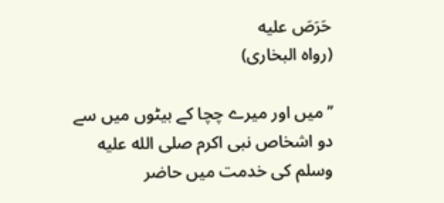حَرَصَ علیه                                                                                                   (رواہ البخاری)

’’میں اور میرے چچا کے بیٹوں میں سے دو اشخاص نبی اکرم صلى الله عليه وسلم کی خدمت میں حاضر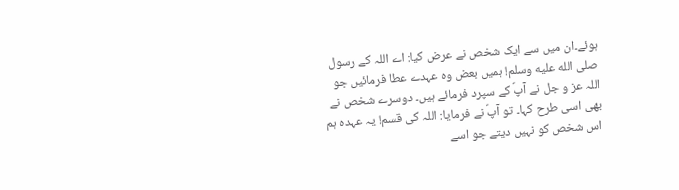ہوئے۔ان میں سے ایک شخص نے عرض کیا: اے اللہ کے رسول صلى الله عليه وسلم! ہمیں بعض وہ عہدے عطا فرمائیں جو اللہ عز و جل نے آپؐ کے سپرد فرمائے ہیں۔ دوسرے شخص نے بھی اسی طرح کہا۔ تو آپؐ نے فرمایا: اللہ کی قسم! یہ عہدہ ہم اس شخص کو نہیں دیتے جو اسے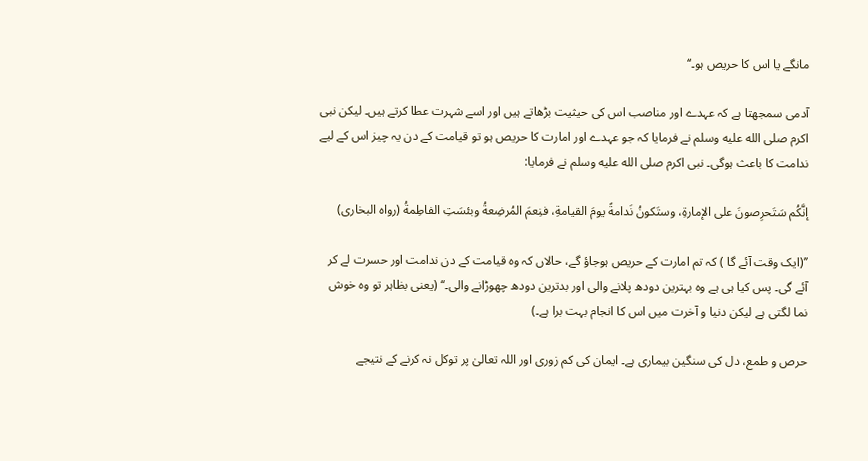مانگے یا اس کا حریص ہو۔‘‘

آدمی سمجھتا ہے کہ عہدے اور مناصب اس کی حیثیت بڑھاتے ہیں اور اسے شہرت عطا کرتے ہیں۔ لیکن نبی اکرم صلى الله عليه وسلم نے فرمایا کہ جو عہدے اور امارت کا حریص ہو تو قیامت کے دن یہ چیز اس کے لیے ندامت کا باعث ہوگی۔ نبی اکرم صلى الله عليه وسلم نے فرمایا:

إنَّكُم سَتَحرِصونَ على الإمارةِ، وستَكونُ نَدامةً یومَ القیامةِ، فنِعمَ المُرضِعةُ وبئسَتِ الفاطِمةُ (رواہ البخاری)

’’(ایک وقت آئے گا ) کہ تم امارت کے حریص ہوجاؤ گے، حالاں کہ وہ قیامت کے دن ندامت اور حسرت لے کر آئے گی۔ پس کیا ہی ہے وہ بہترین دودھ پلانے والی اور بدترین دودھ چھوڑانے والی۔‘‘ (یعنی بظاہر تو وہ خوش نما لگتی ہے لیکن دنیا و آخرت میں اس کا انجام بہت برا ہے۔)

حرص و طمع، دل کی سنگین بیماری ہے۔ ایمان کی کم زوری اور اللہ تعالیٰ پر توکل نہ کرنے کے نتیجے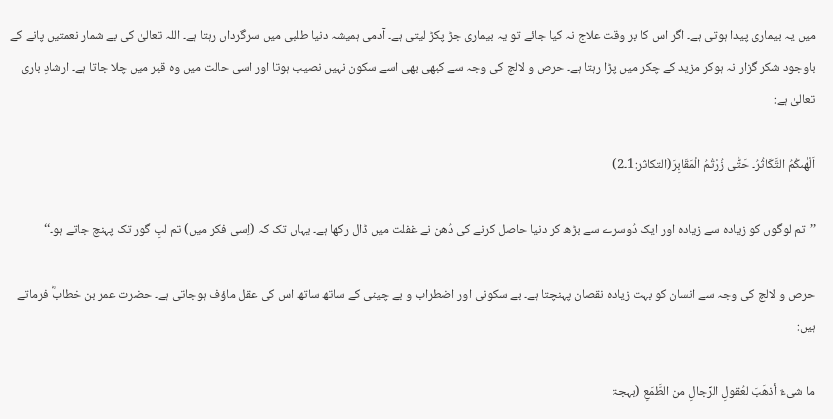میں یہ بیماری پیدا ہوتی ہے۔ اگر اس کا بر وقت علاج نہ کیا جائے تو یہ بیماری جڑ پکڑ لیتی ہے۔ آدمی ہمیشہ دنیا طلبی میں سرگرداں رہتا ہے۔ اللہ تعالیٰ کی بے شمار نعمتیں پانے کے باوجود شکر گزار نہ ہوکر مزید کے چکر میں پڑا رہتا ہے۔ حرص و لالچ کی وجہ سے کبھی بھی اسے سکون نہیں نصیب ہوتا اور اسی حالت میں وہ قبر میں چلا جاتا ہے۔ ارشادِ باری تعالیٰ ہے:

اَلْهٰىكُمُ التَّكَاثُرُ۔ حَتّٰی زُرْتُمُ الْمَقَابِرَ(التکاثر:1۔2)

’’تم لوگوں کو زیادہ سے زیادہ اور ایک دُوسرے سے بڑھ کر دنیا حاصل کرنے کی دُھن نے غفلت میں ڈال رکھا ہے۔ یہاں تک کہ (اِسی فکر میں) تم لبِ گور تک پہنچ جاتے ہو۔‘‘

حرص و لالچ کی وجہ سے انسان کو بہت زیادہ نقصان پہنچتا ہے۔ بے سکونی اور اضطراب و بے چینی کے ساتھ ساتھ اس کی عقل ماؤف ہوجاتی ہے۔ حضرت عمر بن خطابؓ فرماتے ہیں:

ما شیءٌ أذهَبَ لعُقولِ الرِّجالِ من الطَّمَعِ (بہجۃ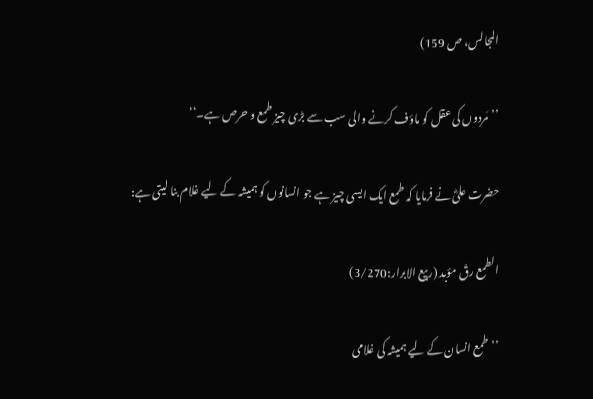المجالس، ص 159)

’’مَردوں کی عقل کو ماؤف کرنے والی سب سے بڑی چیز طمع و حرص ہے۔‘‘

حضرت علیؓ نے فرمایا کہ طمع ایک ایسی چیز ہے جو انسانوں کو ہمیشہ کے لیے غلام بنا لیتی ہے:

الطمع رقّ مؤبد (ربیع الابرار:3/270)

’’طمع انسان کے لیے ہمیشہ کی غلامی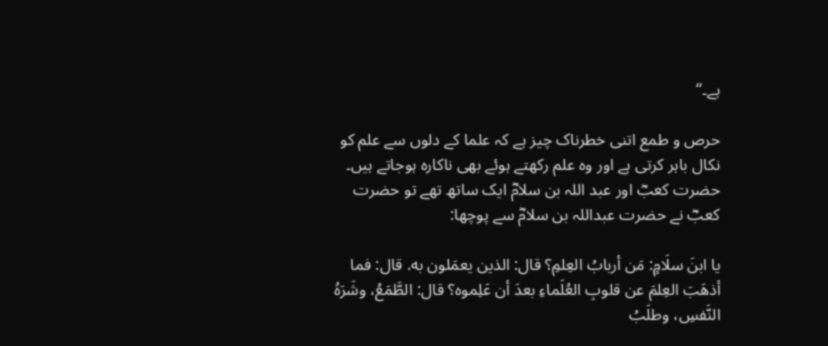ہے۔‘‘

حرص و طمع اتنی خطرناک چیز ہے کہ علما کے دلوں سے علم کو نکال باہر کرتی ہے اور وہ علم رکھتے ہوئے بھی ناکارہ ہوجاتے ہیں۔ حضرت کعبؓ اور عبد اللہ بن سلامؓ ایک ساتھ تھے تو حضرت کعبؓ نے حضرت عبداللہ بن سلامؓ سے پوچھا:

یا ابنَ سلَامٍ: مَن أربابُ العِلمِ؟ قال: الذین یعمَلون به. قال: فما أذهَبَ العِلمَ عن قلوبِ العُلَماءِ بعدَ أن عَلِموه؟ قال: الطَّمَعُ، وشَرَهُ النَّفسِ، وطلَبُ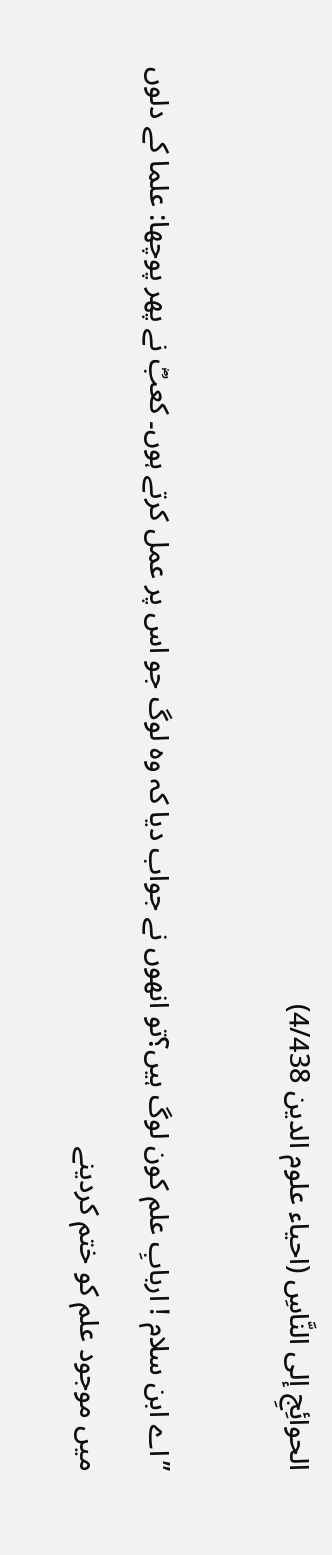الحوائِجِ إلى النَّاسِ (احیاء علوم الدین 4/438)

’’اے ابن سلام ! اربابِ علم کون لوگ ہیں؟تو انھوں نے جواب دیا کہ وہ لوگ جو اس پر عمل کرتے ہوں۔ کعبؓ نے پھر پوچھا: علما کے دلوں میں موجود علم کو ختم کردینے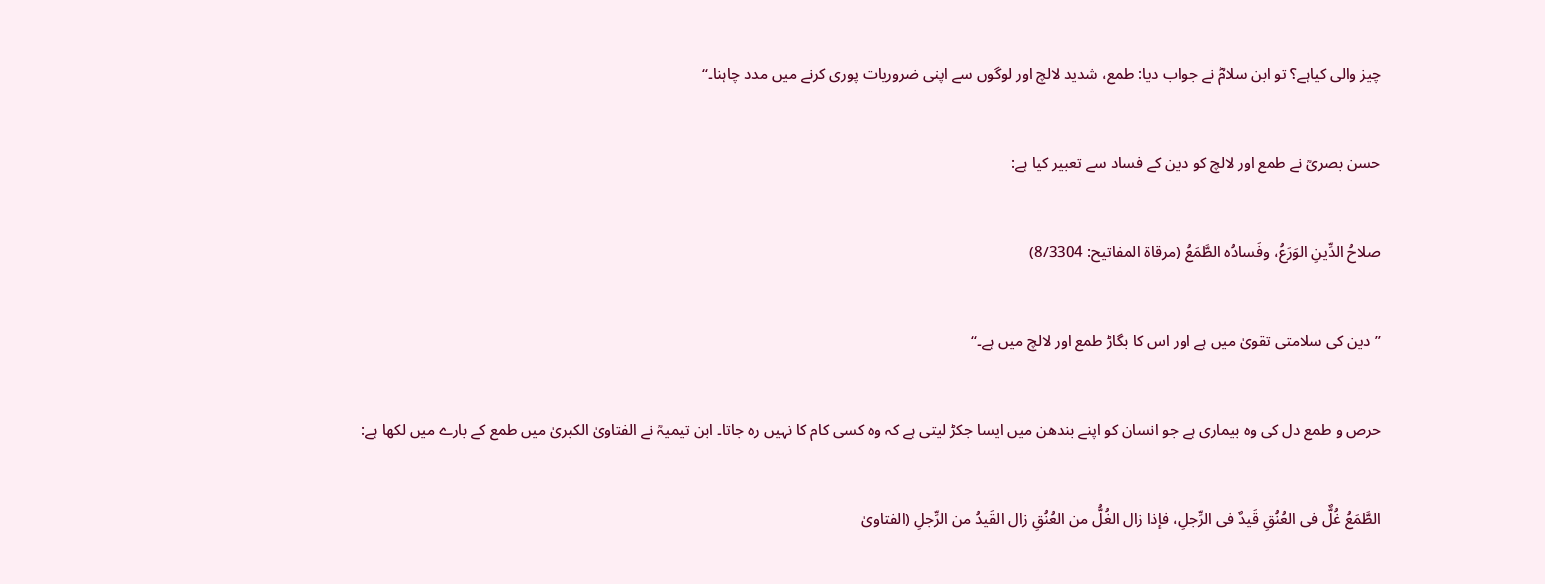چیز والی کیاہے؟ تو ابن سلامؓ نے جواب دیا: طمع، شدید لالچ اور لوگوں سے اپنی ضروریات پوری کرنے میں مدد چاہنا۔‘‘

حسن بصریؒ نے طمع اور لالچ کو دین کے فساد سے تعبیر کیا ہے:

صلاحُ الدِّینِ الوَرَعُ، وفَسادُه الطَّمَعُ (مرقاۃ المفاتیح: 8/3304)

’’دین کی سلامتی تقویٰ میں ہے اور اس کا بگاڑ طمع اور لالچ میں ہے۔‘‘

حرص و طمع دل کی وہ بیماری ہے جو انسان کو اپنے بندھن میں ایسا جکڑ لیتی ہے کہ وہ کسی کام کا نہیں رہ جاتا۔ ابن تیمیہؒ نے الفتاویٰ الکبریٰ میں طمع کے بارے میں لکھا ہے:

الطَّمَعُ غُلٌّ فی العُنُقِ قَیدٌ فی الرِّجلِ، فإذا زال الغُلُّ من العُنُقِ زال القَیدُ من الرِّجلِ (الفتاویٰ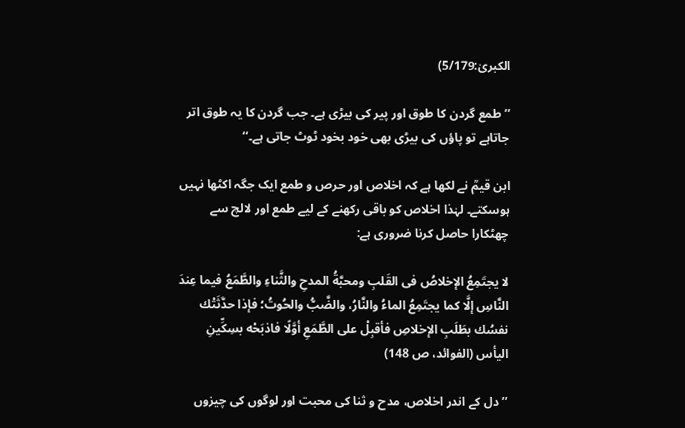الکبریٰ:5/179)

’’طمع گردن کا طوق اور پیر کی بیڑی ہے۔ جب گردن کا یہ طوق اتر جاتاہے تو پاؤں کی بیڑی بھی خود بخود ٹوٹ جاتی ہے۔‘‘

ابن قیمؒ نے لکھا ہے کہ اخلاص اور حرص و طمع ایک جگہ اکٹھا نہیں ہوسکتے۔ لہٰذا اخلاص کو باقی رکھنے کے لیے طمع اور لالچ سے چھٹکارا حاصل کرنا ضروری ہے:

لا یجتَمِعُ الإخلاصُ فی القَلبِ ومحبَّةُ المدحِ والثَّناءِ والطَّمَعُ فیما عِندَ النَّاسِ إلَّا كما یجتَمِعُ الماءُ والنَّارُ، والضَّبُّ والحُوتُ؛ فإذا حدَّثَتْك نفسُك بطَلَبِ الإخلاصِ فأقبِلْ على الطَّمَعِ أوَّلًا فاذبَحْه بسِكِّینِ الیأس (الفوائد، ص 148)

’’دل کے اندر اخلاص، مدح و ثنا کی محبت اور لوگوں کی چیزوں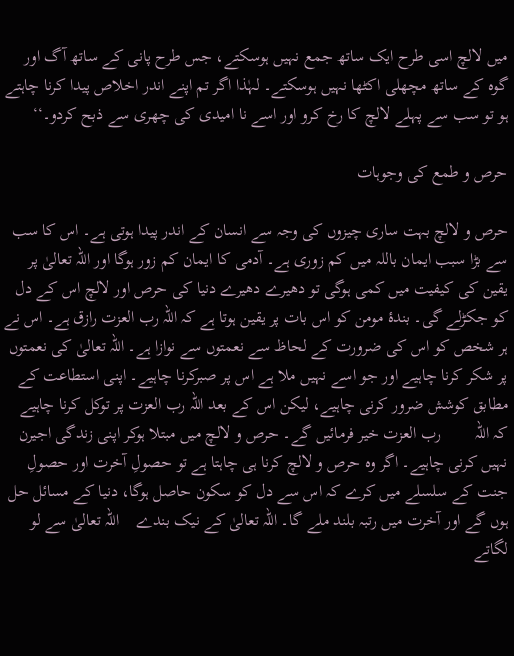میں لالچ اسی طرح ایک ساتھ جمع نہیں ہوسکتے، جس طرح پانی کے ساتھ آگ اور گوہ کے ساتھ مچھلی اکٹھا نہیں ہوسکتے۔ لہٰذا اگر تم اپنے اندر اخلاص پیدا کرنا چاہتے ہو تو سب سے پہلے لالچ کا رخ کرو اور اسے نا امیدی کی چھری سے ذبح کردو۔‘‘

حرص و طمع کی وجوہات

حرص و لالچ بہت ساری چیزوں کی وجہ سے انسان کے اندر پیدا ہوتی ہے۔ اس کا سب سے بڑا سبب ایمان باللہ میں کم زوری ہے۔ آدمی کا ایمان کم زور ہوگا اور اللہ تعالیٰ پر یقین کی کیفیت میں کمی ہوگی تو دھیرے دھیرے دنیا کی حرص اور لالچ اس کے دل کو جکڑلے گی۔ بندۂ مومن کو اس بات پر یقین ہوتا ہے کہ اللہ رب العزت رازق ہے۔ اس نے ہر شخص کو اس کی ضرورت کے لحاظ سے نعمتوں سے نوازا ہے۔ اللہ تعالیٰ کی نعمتوں پر شکر کرنا چاہیے اور جو اسے نہیں ملا ہے اس پر صبرکرنا چاہیے۔ اپنی استطاعت کے مطابق کوشش ضرور کرنی چاہیے، لیکن اس کے بعد اللہ رب العزت پر توکل کرنا چاہیے کہ اللہ        رب العزت خیر فرمائیں گے۔ حرص و لالچ میں مبتلا ہوکر اپنی زندگی اجیرن نہیں کرنی چاہیے۔ اگر وہ حرص و لالچ کرنا ہی چاہتا ہے تو حصولِ آخرت اور حصولِ جنت کے سلسلے میں کرے کہ اس سے دل کو سکون حاصل ہوگا، دنیا کے مسائل حل ہوں گے اور آخرت میں رتبہ بلند ملے گا۔ اللہ تعالیٰ کے نیک بندے    اللہ تعالیٰ سے لو لگاتے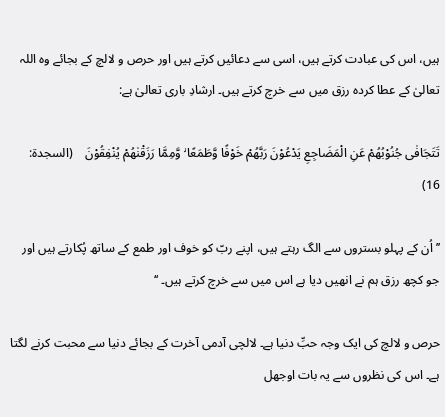ہیں، اس کی عبادت کرتے ہیں، اسی سے دعائیں کرتے ہیں اور حرص و لالچ کے بجائے وہ اللہ تعالیٰ کے عطا کردہ رزق میں سے خرچ کرتے ہیں۔ ارشادِ باری تعالیٰ ہے:

تَتَجَافٰی جُنُوْبُهُمْ عَنِ الْمَضَاجِعِ یَدْعُوْنَ رَبَّهُمْ خَوْفًا وَّطَمَعًا ؗ وَّمِمَّا رَزَقْنٰهُمْ یُنْفِقُوْنَ    (السجدۃ: 16)

’’اُن کے پہلو بستروں سے الگ رہتے ہیں، اپنے ربّ کو خوف اور طمع کے ساتھ پُکارتے ہیں اور جو کچھ رزق ہم نے انھیں دیا ہے اس میں سے خرچ کرتے ہیں۔ ‘‘

حرص و لالچ کی ایک وجہ حبِّ دنیا ہے۔ لالچی آدمی آخرت کے بجائے دنیا سے محبت کرنے لگتا ہے۔ اس کی نظروں سے یہ بات اوجھل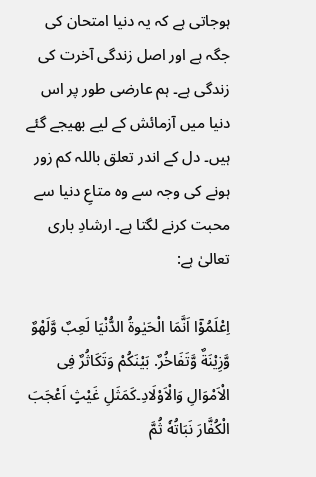ہوجاتی ہے کہ یہ دنیا امتحان کی جگہ ہے اور اصل زندگی آخرت کی زندگی ہے۔ ہم عارضی طور پر اس دنیا میں آزمائش کے لیے بھیجے گئے ہیں۔ دل کے اندر تعلق باللہ کم زور ہونے کی وجہ سے وہ متاعِ دنیا سے محبت کرنے لگتا ہے۔ ارشادِ باری تعالیٰ ہے:

اِعْلَمُوْۤا اَنَّمَا الْحَیٰوةُ الدُّنْیَا لَعِبٌ وَّلَهْوٌ وَّزِیْنَةٌ وَّتَفَاخُرٌ. بَیْنَكُمْ وَتَكَاثُرٌ فِی الْاَمْوَالِ وَالْاَوْلَادِ۔كَمَثَلِ غَیْثٍ اَعْجَبَ الْكُفَّارَ نَبَاتُهٗ ثُمَّ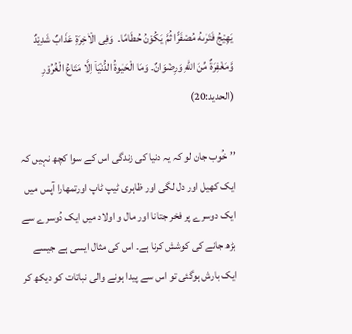یَهِیْجُ فَتَرٰىهُ مُصْفَرًّا ثُمَّ یَكُوْنُ حُطَامًا۔  وَفِی الْاٰخِرَةِ عَذَابٌ شَدِیْدٌ وَّمَغْفِرَةٌ مِّنَ اللّٰهِ وَرِضْوَانٌ۔ وَمَا الْحَیٰوةُ الدُّنْیَاۤ اِلَّا مَتَاعُ الْغُرُوْرِ (الحدید:20)

’’خُوب جان لو کہ یہ دنیا کی زندگی اس کے سوا کچھ نہیں کہ ایک کھیل اور دل لگی اور ظاہری ٹیپ ٹاپ اورتمھارا آپس میں ایک دوسرے پر فخر جتانا اور مال و اولاد میں ایک دُوسرے سے بڑھ جانے کی کوشش کرنا ہے۔ اس کی مثال ایسی ہے جیسے ایک بارش ہوگئی تو اس سے پیدا ہونے والی نباتات کو دیکھ کر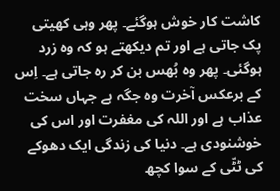کاشت کار خوش ہوگئے۔ پھر وہی کھیتی پک جاتی ہے اور تم دیکھتے ہو کہ وہ زرد ہوگئی۔ پھر وہ بُھس بن کر رہ جاتی ہے۔ اِس کے برعکس آخرت وہ جگہ ہے جہاں سخت عذاب ہے اور اللہ کی مغفرت اور اس کی خوشنودی ہے۔ دنیا کی زندگی ایک دھوکے کی ٹٹّی کے سوا کچھ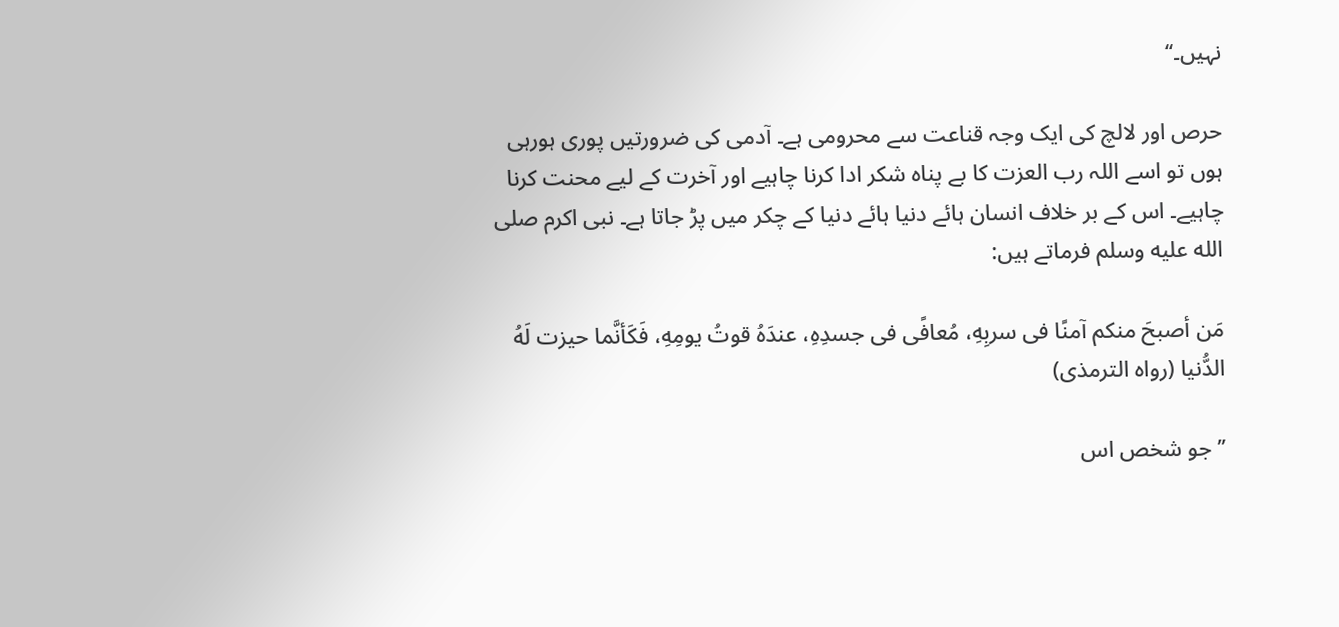نہیں۔‘‘

حرص اور لالچ کی ایک وجہ قناعت سے محرومی ہے۔ آدمی کی ضرورتیں پوری ہورہی ہوں تو اسے اللہ رب العزت کا بے پناہ شکر ادا کرنا چاہیے اور آخرت کے لیے محنت کرنا چاہیے۔ اس کے بر خلاف انسان ہائے دنیا ہائے دنیا کے چکر میں پڑ جاتا ہے۔ نبی اکرم صلى الله عليه وسلم فرماتے ہیں:

مَن أصبحَ منكم آمنًا فی سربِهِ، مُعافًى فی جسدِهِ، عندَهُ قوتُ یومِهِ، فَكَأنَّما حیزت لَهُ الدُّنیا (رواہ الترمذی)

’’جو شخص اس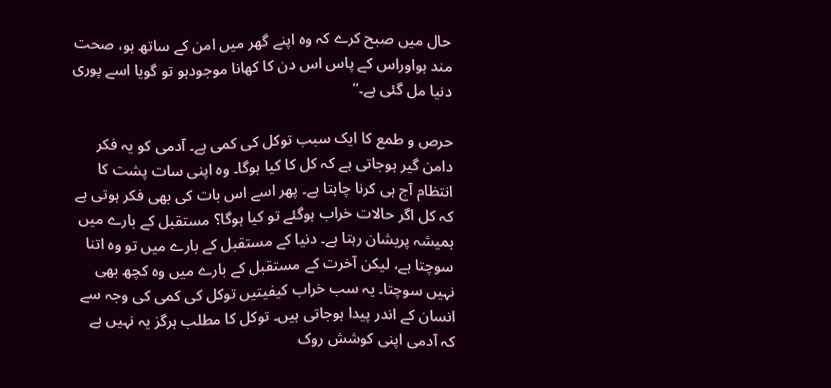حال میں صبح کرے کہ وہ اپنے گھر میں امن کے ساتھ ہو، صحت مند ہواوراس کے پاس اس دن کا کھانا موجودہو تو گویا اسے پوری دنیا مل گئی ہے۔‘‘

حرص و طمع کا ایک سبب توکل کی کمی ہے۔ آدمی کو یہ فکر دامن گیر ہوجاتی ہے کہ کل کا کیا ہوگا۔ وہ اپنی سات پشت کا انتظام آج ہی کرنا چاہتا ہے۔ پھر اسے اس بات کی بھی فکر ہوتی ہے کہ کل اگر حالات خراب ہوگئے تو کیا ہوگا؟ مستقبل کے بارے میں ہمیشہ پریشان رہتا ہے۔ دنیا کے مستقبل کے بارے میں تو وہ اتنا سوچتا ہے، لیکن آخرت کے مستقبل کے بارے میں وہ کچھ بھی نہیں سوچتا۔ یہ سب خراب کیفیتیں توکل کی کمی کی وجہ سے انسان کے اندر پیدا ہوجاتی ہیں۔ توکل کا مطلب ہرگز یہ نہیں ہے کہ آدمی اپنی کوشش روک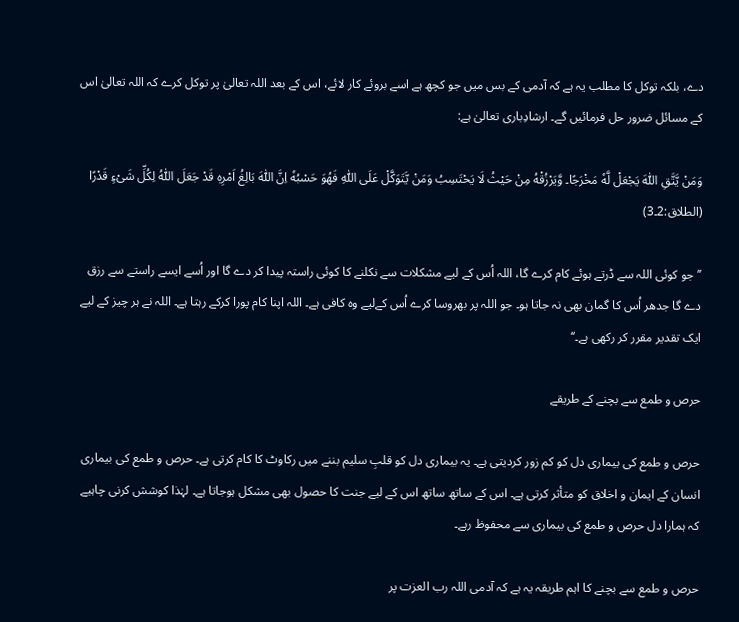دے، بلکہ توکل کا مطلب یہ ہے کہ آدمی کے بس میں جو کچھ ہے اسے بروئے کار لائے، اس کے بعد اللہ تعالیٰ پر توکل کرے کہ اللہ تعالیٰ اس کے مسائل ضرور حل فرمائیں گے۔ ارشادِباری تعالیٰ ہے:

وَمَنْ یَّتَّقِ اللّٰهَ یَجْعَلْ لَّهٗ مَخْرَجًا۔ وَّیَرْزُقْهُ مِنْ حَیْثُ لَا یَحْتَسِبُ وَمَنْ یَّتَوَكَّلْ عَلَی اللّٰهِ فَهُوَ حَسْبُهٗ اِنَّ اللّٰهَ بَالِغُ اَمْرِهٖ قَدْ جَعَلَ اللّٰهُ لِكُلِّ شَیْءٍ قَدْرًا (الطلاق:2۔3)

’’جو کوئی اللہ سے ڈرتے ہوئے کام کرے گا، اللہ اُس کے لیے مشکلات سے نکلنے کا کوئی راستہ پیدا کر دے گا اور اُسے ایسے راستے سے رزق دے گا جدھر اُس کا گمان بھی نہ جاتا ہو۔ جو اللہ پر بھروسا کرے اُس کےلیے وہ کافی ہے۔ اللہ اپنا کام پورا کرکے رہتا ہے۔ اللہ نے ہر چیز کے لیے ایک تقدیر مقرر کر رکھی ہے۔‘‘

حرص و طمع سے بچنے کے طریقے

حرص و طمع کی بیماری دل کو کم زور کردیتی ہے۔ یہ بیماری دل کو قلبِ سلیم بننے میں رکاوٹ کا کام کرتی ہے۔ حرص و طمع کی بیماری انسان کے ایمان و اخلاق کو متأثر کرتی ہے۔ اس کے ساتھ ساتھ اس کے لیے جنت کا حصول بھی مشکل ہوجاتا ہے۔ لہٰذا کوشش کرنی چاہیے کہ ہمارا دل حرص و طمع کی بیماری سے محفوظ رہے۔

حرص و طمع سے بچنے کا اہم طریقہ یہ ہے کہ آدمی اللہ رب العزت پر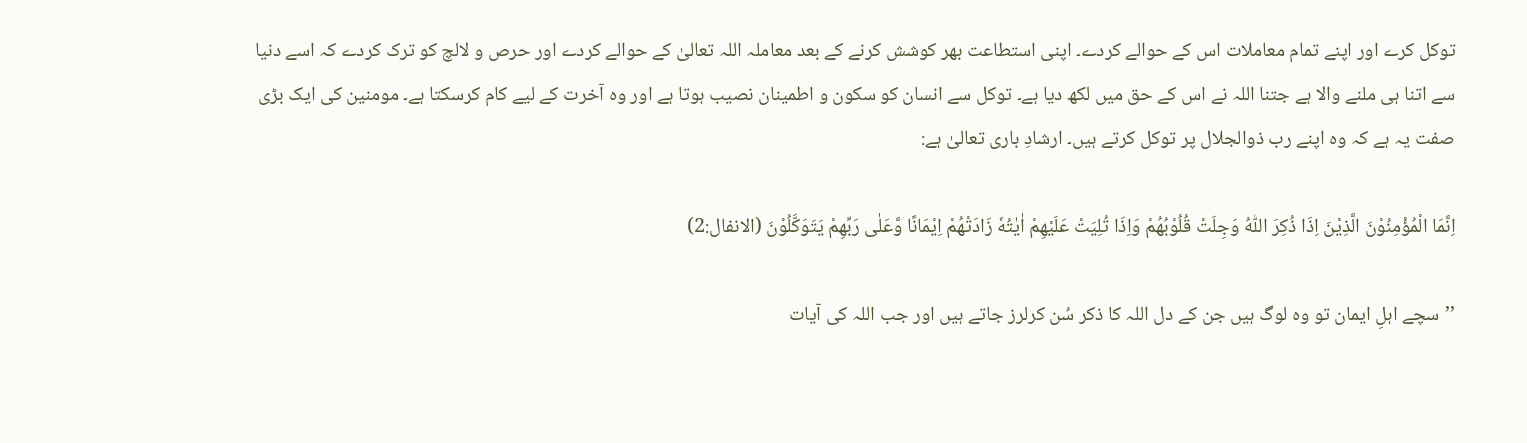توکل کرے اور اپنے تمام معاملات اس کے حوالے کردے۔ اپنی استطاعت بھر کوشش کرنے کے بعد معاملہ اللہ تعالیٰ کے حوالے کردے اور حرص و لالچ کو ترک کردے کہ اسے دنیا سے اتنا ہی ملنے والا ہے جتنا اللہ نے اس کے حق میں لکھ دیا ہے۔ توکل سے انسان کو سکون و اطمینان نصیب ہوتا ہے اور وہ آخرت کے لیے کام کرسکتا ہے۔ مومنین کی ایک بڑی صفت یہ ہے کہ وہ اپنے رب ذوالجلال پر توکل کرتے ہیں۔ ارشادِ باری تعالیٰ ہے:

اِنَّمَا الْمُؤْمِنُوْنَ الَّذِیْنَ اِذَا ذُكِرَ اللّٰهُ وَجِلَتْ قُلُوْبُهُمْ وَاِذَا تُلِیَتْ عَلَیْهِمْ اٰیٰتُهٗ زَادَتْهُمْ اِیْمَانًا وَّعَلٰی رَبِّهِمْ یَتَوَكَّلُوْنَ (الانفال:2)

’’سچے اہلِ ایمان تو وہ لوگ ہیں جن کے دل اللہ کا ذکر سُن کرلرز جاتے ہیں اور جب اللہ کی آیات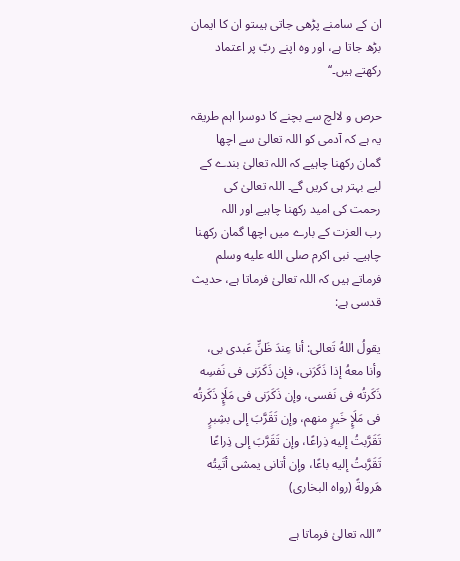ان کے سامنے پڑھی جاتی ہیںتو ان کا ایمان بڑھ جاتا ہے، اور وہ اپنے ربّ پر اعتماد رکھتے ہیں۔‘‘

حرص و لالچ سے بچنے کا دوسرا اہم طریقہ یہ ہے کہ آدمی کو اللہ تعالیٰ سے اچھا گمان رکھنا چاہیے کہ اللہ تعالیٰ بندے کے لیے بہتر ہی کریں گے۔ اللہ تعالیٰ کی رحمت کی امید رکھنا چاہیے اور اللہ           رب العزت کے بارے میں اچھا گمان رکھنا چاہیے۔ نبی اکرم صلى الله عليه وسلم فرماتے ہیں کہ اللہ تعالیٰ فرماتا ہے، حدیث قدسی ہے:

یقولُ اللهُ تَعالى: أنا عِندَ ظَنِّ عَبدی بی، وأنا معهُ إذا ذَكَرَنی، فإن ذَكَرَنی فی نَفسِه ذَكَرتُه فی نَفسی، وإن ذَكَرَنی فی مَلَإٍ ذَكَرتُه فی مَلَإٍ خَیرٍ منهم، وإن تَقَرَّبَ إلی بشِبرٍ تَقَرَّبتُ إلیه ذِراعًا، وإن تَقَرَّبَ إلی ذِراعًا تَقَرَّبتُ إلیه باعًا، وإن أتانی یمشی أتَیتُه هَرولةً (رواہ البخاری)

’’اللہ تعالیٰ فرماتا ہے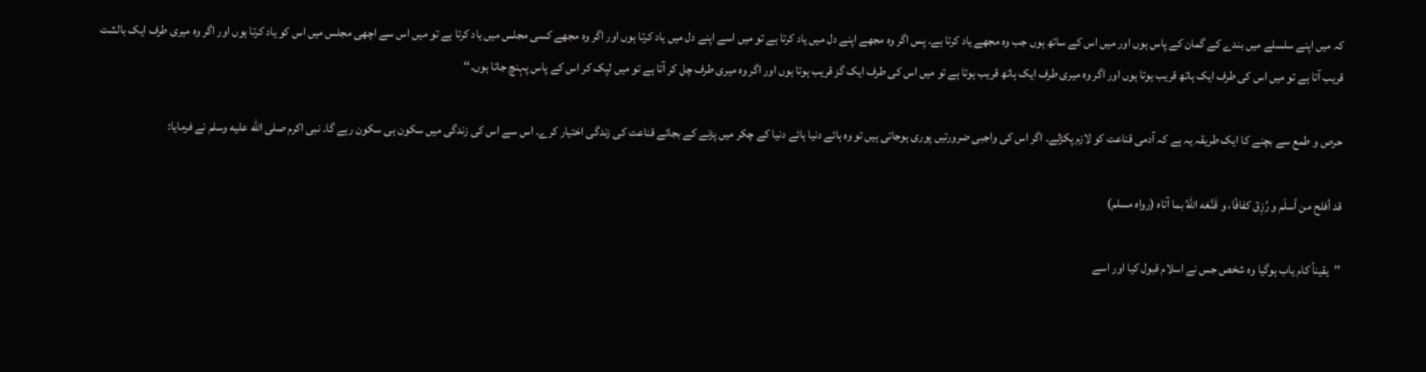کہ میں اپنے سلسلے میں بندے کے گمان کے پاس ہوں اور میں اس کے ساتھ ہوں جب وہ مجھے یاد کرتا ہے۔ پس اگر وہ مجھے اپنے دل میں یاد کرتا ہے تو میں اسے اپنے دل میں یاد کرتا ہوں اور اگر وہ مجھے کسی مجلس میں یاد کرتا ہے تو میں اس سے اچھی مجلس میں اس کو یاد کرتا ہوں اور اگر وہ میری طرف ایک بالشت قریب آتا ہے تو میں اس کی طرف ایک ہاتھ قریب ہوتا ہوں اور اگر وہ میری طرف ایک ہاتھ قریب ہوتا ہے تو میں اس کی طرف ایک گز قریب ہوتا ہوں اور اگر وہ میری طرف چل کر آتا ہے تو میں لپک کر اس کے پاس پہنچ جاتا ہوں۔‘‘

حرص و طمع سے بچنے کا ایک طریقہ یہ ہے کہ آدمی قناعت کو لازم پکڑلے۔ اگر اس کی واجبی ضرورتیں پوری ہوجاتی ہیں تو وہ ہائے دنیا ہائے دنیا کے چکر میں پڑنے کے بجائے قناعت کی زندگی اختیار کرے۔ اس سے اس کی زندگی میں سکون ہی سکون رہے گا۔ نبی اکرم صلى الله عليه وسلم نے فرمایا:

قد أفلح من أسلَم و رُزِقَ كفافًا، و قَنَّعَه اللهُ بما آتاه (رواہ مسلم)

’’یقیناً کام یاب ہوگیا وہ شخص جس نے اسلام قبول کیا اور اسے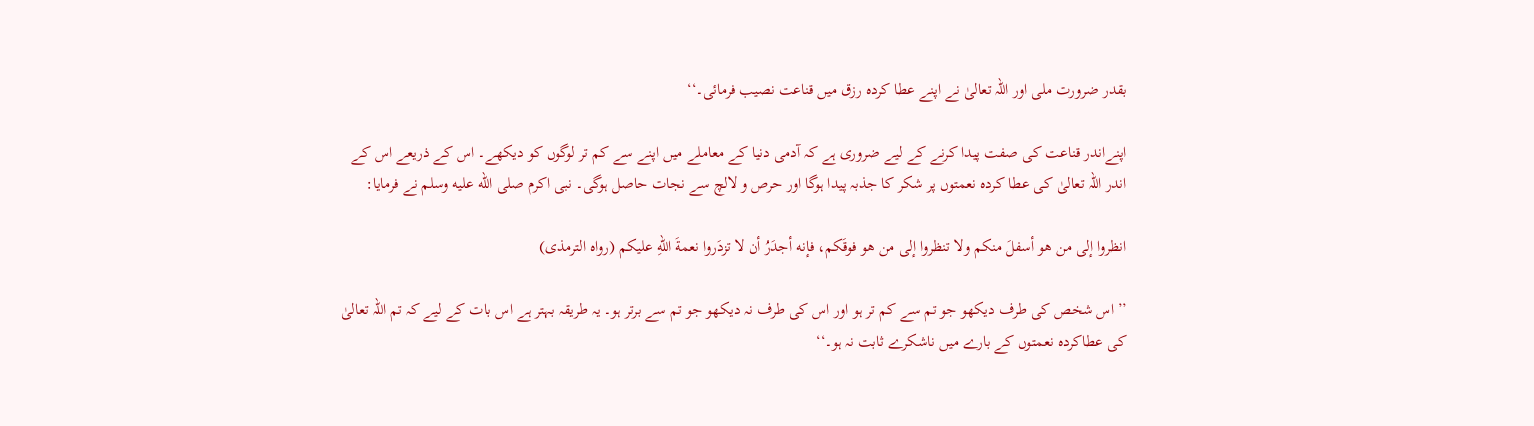بقدر ضرورت ملی اور اللہ تعالیٰ نے اپنے عطا کردہ رزق میں قناعت نصیب فرمائی۔‘‘

اپنےاندر قناعت کی صفت پیدا کرنے کے لیے ضروری ہے کہ آدمی دنیا کے معاملے میں اپنے سے کم تر لوگوں کو دیکھے۔ اس کے ذریعے اس کے اندر اللہ تعالیٰ کی عطا کردہ نعمتوں پر شکر کا جذبہ پیدا ہوگا اور حرص و لالچ سے نجات حاصل ہوگی۔ نبی اکرم صلى الله عليه وسلم نے فرمایا:

انظروا إلى من هو أسفلَ منكم ولا تنظروا إلى من هو فوقَكم، فإنه أجدَرُ أن لا تزدَروا نعمةَ اللهِ علیكم (رواہ الترمذی)

’’ اس شخص کی طرف دیکھو جو تم سے کم تر ہو اور اس کی طرف نہ دیکھو جو تم سے برتر ہو۔ یہ طریقہ بہتر ہے اس بات کے لیے کہ تم اللہ تعالیٰ کی عطاکردہ نعمتوں کے بارے میں ناشکرے ثابت نہ ہو۔‘‘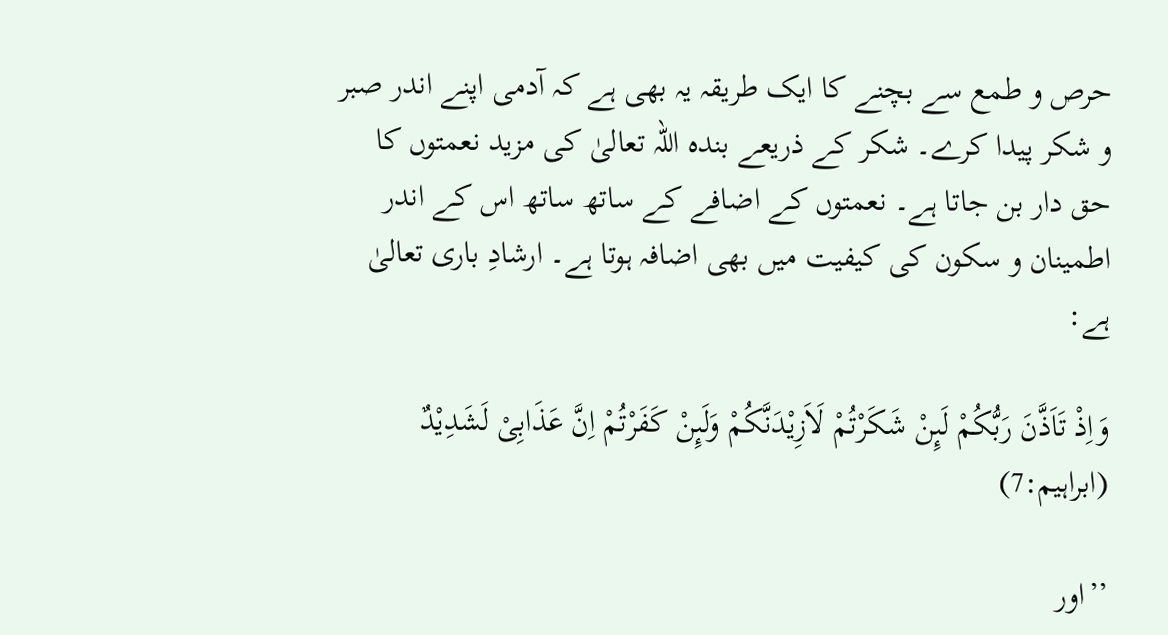حرص و طمع سے بچنے کا ایک طریقہ یہ بھی ہے کہ آدمی اپنے اندر صبر و شکر پیدا کرے۔ شکر کے ذریعے بندہ اللہ تعالیٰ کی مزید نعمتوں کا حق دار بن جاتا ہے۔ نعمتوں کے اضافے کے ساتھ ساتھ اس کے اندر اطمینان و سکون کی کیفیت میں بھی اضافہ ہوتا ہے۔ ارشادِ باری تعالیٰ ہے:

وَاِذْ تَاَذَّنَ رَبُّكُمْ لَىِٕنْ شَكَرْتُمْ لَاَزِیْدَنَّكُمْ وَلَىِٕنْ كَفَرْتُمْ اِنَّ عَذَابِیْ لَشَدِیْدٌ (ابراہیم:7)

’’اور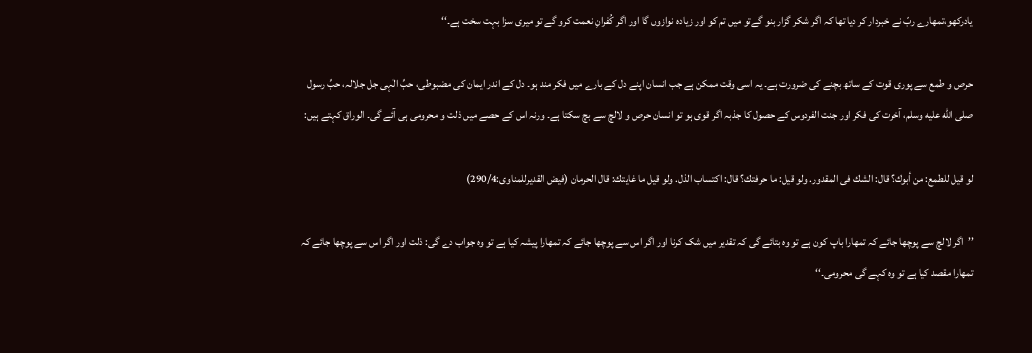یادرکھو،تمھارے ربّ نے خبردار کر دیا تھا کہ اگر شکر گزار بنو گےتو میں تم کو اور زیادہ نوازوں گا اور اگر کُفرانِ نعمت کرو گے تو میری سزا بہت سخت ہے۔‘‘

حرص و طمع سے پوری قوت کے ساتھ بچنے کی ضرورت ہے۔ یہ اسی وقت ممکن ہے جب انسان اپنے دل کے بارے میں فکر مند ہو۔ دل کے اندر ایمان کی مضبوطی، حبِّ الٰہی جل جلالہ، حبِّ رسول صلى الله عليه وسلم، آخرت کی فکر اور جنت الفردوس کے حصول کا جذبہ اگر قوی ہو تو انسان حرص و لالچ سے بچ سکتا ہے۔ ورنہ اس کے حصے میں ذلت و محرومی ہی آئے گی۔ الوراق کہتے ہیں:

لو قیل للطمع: من أبوك؟ قال: الشك فی المقدور. ولو قیل: ما حرفتك؟ قال: اكتساب الذل. ولو قیل ما غایتك: قال الحرمان (فیض القدیرللمناوی:290/4)

’’اگر لالچ سے پوچھا جائے کہ تمھارا باپ کون ہے تو وہ بتائے گی کہ تقدیر میں شک کرنا اور اگر اس سے پوچھا جائے کہ تمھارا پیشہ کیا ہے تو وہ جواب دے گی: ذلت اور اگر اس سے پوچھا جائے کہ تمھارا مقصد کیا ہے تو وہ کہے گی محرومی۔‘‘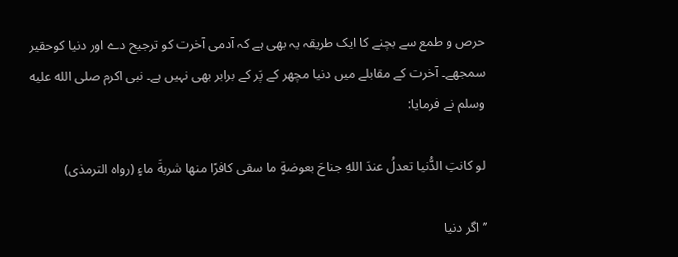حرص و طمع سے بچنے کا ایک طریقہ یہ بھی ہے کہ آدمی آخرت کو ترجیح دے اور دنیا کوحقیر سمجھے۔ آخرت کے مقابلے میں دنیا مچھر کے پَر کے برابر بھی نہیں ہے۔ نبی اکرم صلى الله عليه وسلم نے فرمایا:

لو كانتِ الدُّنیا تعدلُ عندَ اللهِ جناحَ بعوضةٍ ما سقى كافرًا منها شربةَ ماءٍ (رواہ الترمذی)

’’ اگر دنیا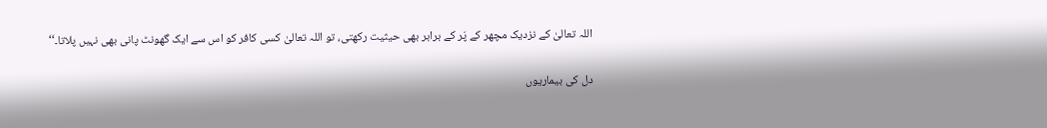اللہ تعالیٰ کے نزدیک مچھر کے پَر کے برابر بھی حیثیت رکھتی، تو اللہ تعالیٰ کسی کافر کو اس سے ایک گھونٹ پانی بھی نہیں پلاتا۔‘‘

دل کی بیماریوں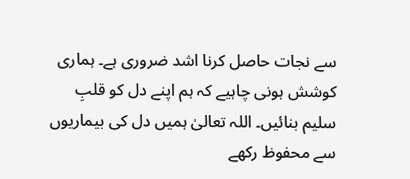سے نجات حاصل کرنا اشد ضروری ہے۔ ہماری کوشش ہونی چاہیے کہ ہم اپنے دل کو قلبِ سلیم بنائیں۔ اللہ تعالیٰ ہمیں دل کی بیماریوں سے محفوظ رکھے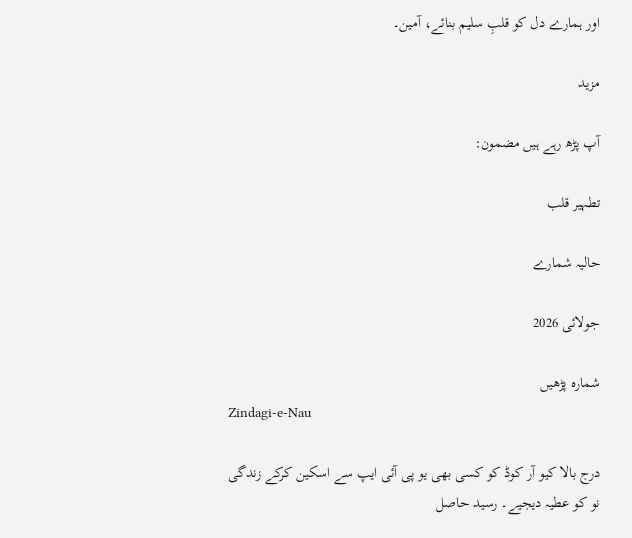اور ہمارے دل کو قلبِ سلیم بنائے، آمین۔

مزید

آپ پڑھ رہے ہیں مضمون:

تطہیر قلب

حالیہ شمارے

جولائی 2026

شمارہ پڑھیں
Zindagi-e-Nau

درج بالا کیو آر کوڈ کو کسی بھی یو پی آئی ایپ سے اسکین کرکے زندگی نو کو عطیہ دیجیے۔ رسید حاصل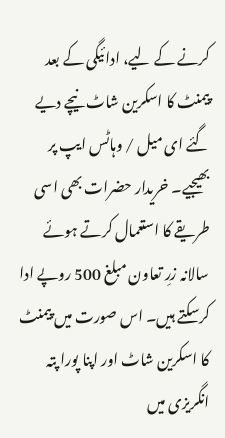کرنے کے لیے، ادائیگی کے بعد پیمنٹ کا اسکرین شاٹ نیچے دیے گئے ای میل / وہاٹس ایپ پر بھیجیے۔ خریدار حضرات بھی اسی طریقے کا استعمال کرتے ہوئے سالانہ زرِ تعاون مبلغ 500 روپے ادا کرسکتے ہیں۔ اس صورت میں پیمنٹ کا اسکرین شاٹ اور اپنا پورا پتہ انگریزی میں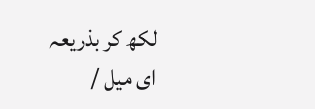لکھ کر بذریعہ ای میل /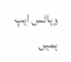وہاٹس ایپ ہمیں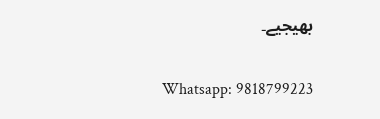بھیجیے۔

Whatsapp: 9818799223